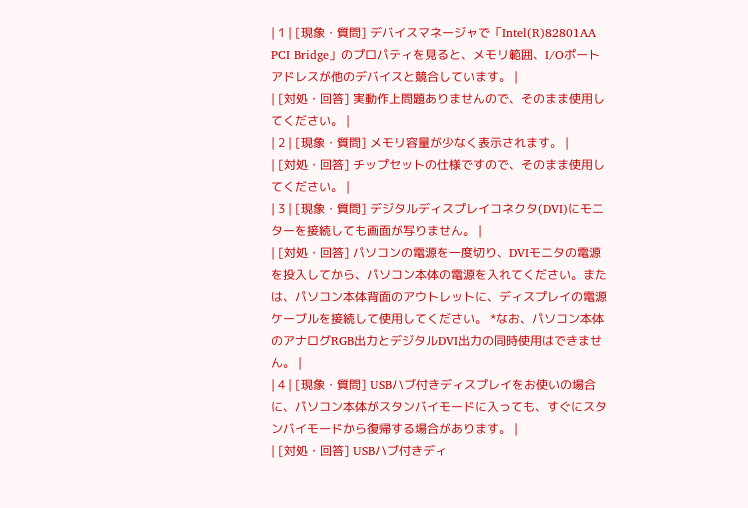| 1 | [現象・質問] デバイスマネージャで「Intel(R)82801AA PCI Bridge」のプロパティを見ると、メモリ範囲、I/Oポートアドレスが他のデバイスと競合しています。 |
| [対処・回答] 実動作上問題ありませんので、そのまま使用してください。 |
| 2 | [現象・質問] メモリ容量が少なく表示されます。 |
| [対処・回答] チップセットの仕様ですので、そのまま使用してください。 |
| 3 | [現象・質問] デジタルディスプレイコネクタ(DVI)にモニターを接続しても画面が写りません。 |
| [対処・回答] パソコンの電源を一度切り、DVIモニタの電源を投入してから、パソコン本体の電源を入れてください。または、パソコン本体背面のアウトレットに、ディスプレイの電源ケーブルを接続して使用してください。 *なお、パソコン本体のアナログRGB出力とデジタルDVI出力の同時使用はできません。 |
| 4 | [現象・質問] USBハブ付きディスプレイをお使いの場合に、パソコン本体がスタンバイモードに入っても、すぐにスタンバイモードから復帰する場合があります。 |
| [対処・回答] USBハブ付きディ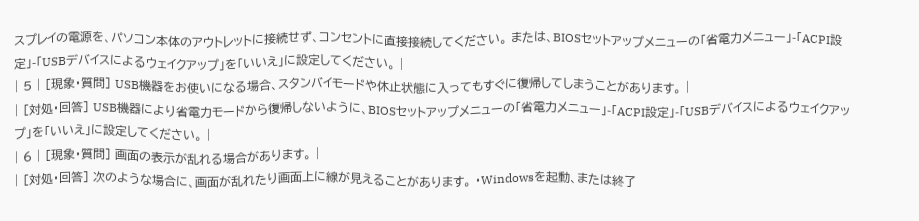スプレイの電源を、パソコン本体のアウトレットに接続せず、コンセントに直接接続してください。 または、BIOSセットアップメニューの「省電力メニュー」-「ACPI設定」-「USBデバイスによるウェイクアップ」を「いいえ」に設定してください。 |
| 5 | [現象・質問] USB機器をお使いになる場合、スタンバイモードや休止状態に入ってもすぐに復帰してしまうことがあります。 |
| [対処・回答] USB機器により省電力モードから復帰しないように、BIOSセットアップメニューの「省電力メニュー」-「ACPI設定」-「USBデバイスによるウェイクアップ」を「いいえ」に設定してください。 |
| 6 | [現象・質問] 画面の表示が乱れる場合があります。 |
| [対処・回答] 次のような場合に、画面が乱れたり画面上に線が見えることがあります。 ・Windowsを起動、または終了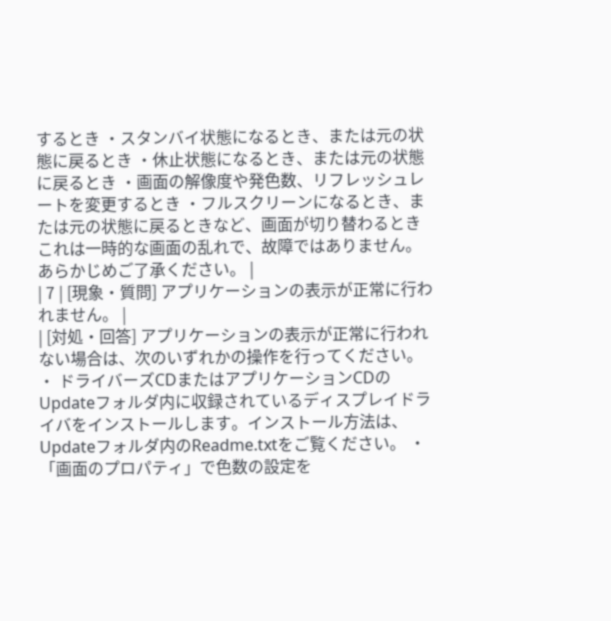するとき ・スタンバイ状態になるとき、または元の状態に戻るとき ・休止状態になるとき、または元の状態に戻るとき ・画面の解像度や発色数、リフレッシュレートを変更するとき ・フルスクリーンになるとき、または元の状態に戻るときなど、画面が切り替わるとき これは一時的な画面の乱れで、故障ではありません。あらかじめご了承ください。 |
| 7 | [現象・質問] アプリケーションの表示が正常に行われません。 |
| [対処・回答] アプリケーションの表示が正常に行われない場合は、次のいずれかの操作を行ってください。 ・ ドライバーズCDまたはアプリケーションCDのUpdateフォルダ内に収録されているディスプレイドライバをインストールします。インストール方法は、Updateフォルダ内のReadme.txtをご覧ください。 ・ 「画面のプロパティ」で色数の設定を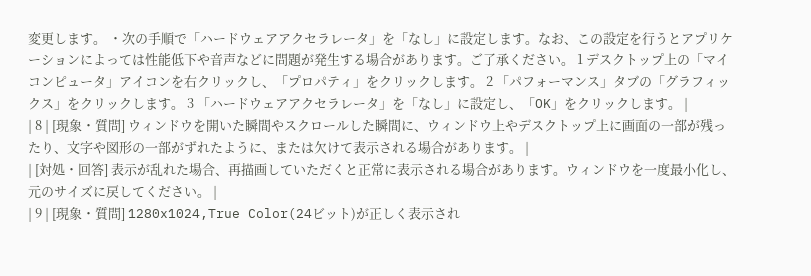変更します。 ・次の手順で「ハードウェアアクセラレータ」を「なし」に設定します。なお、この設定を行うとアプリケーションによっては性能低下や音声などに問題が発生する場合があります。ご了承ください。 1 デスクトップ上の「マイコンピュータ」アイコンを右クリックし、「プロパティ」をクリックします。 2 「パフォーマンス」タブの「グラフィックス」をクリックします。 3 「ハードウェアアクセラレータ」を「なし」に設定し、「OK」をクリックします。 |
| 8 | [現象・質問] ウィンドウを開いた瞬間やスクロールした瞬間に、ウィンドウ上やデスクトップ上に画面の一部が残ったり、文字や図形の一部がずれたように、または欠けて表示される場合があります。 |
| [対処・回答] 表示が乱れた場合、再描画していただくと正常に表示される場合があります。ウィンドウを一度最小化し、元のサイズに戻してください。 |
| 9 | [現象・質問] 1280x1024,True Color(24ビット)が正しく表示され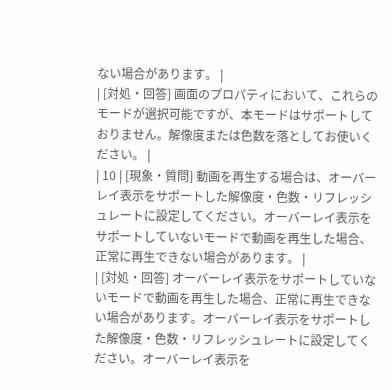ない場合があります。 |
| [対処・回答] 画面のプロパティにおいて、これらのモードが選択可能ですが、本モードはサポートしておりません。解像度または色数を落としてお使いください。 |
| 10 | [現象・質問] 動画を再生する場合は、オーバーレイ表示をサポートした解像度・色数・リフレッシュレートに設定してください。オーバーレイ表示をサポートしていないモードで動画を再生した場合、正常に再生できない場合があります。 |
| [対処・回答] オーバーレイ表示をサポートしていないモードで動画を再生した場合、正常に再生できない場合があります。オーバーレイ表示をサポートした解像度・色数・リフレッシュレートに設定してください。オーバーレイ表示を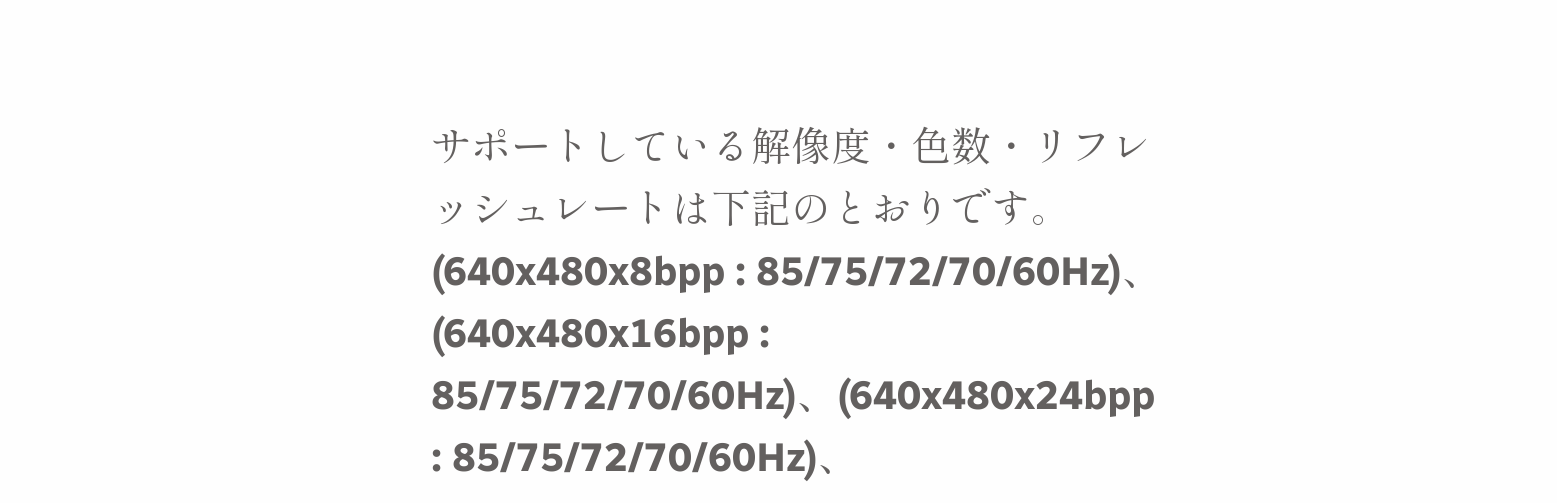サポートしている解像度・色数・リフレッシュレートは下記のとおりです。 (640x480x8bpp : 85/75/72/70/60Hz)、(640x480x16bpp : 85/75/72/70/60Hz)、(640x480x24bpp : 85/75/72/70/60Hz)、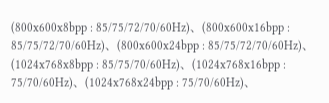(800x600x8bpp : 85/75/72/70/60Hz)、(800x600x16bpp : 85/75/72/70/60Hz)、(800x600x24bpp : 85/75/72/70/60Hz)、(1024x768x8bpp : 85/75/70/60Hz)、(1024x768x16bpp : 75/70/60Hz)、(1024x768x24bpp : 75/70/60Hz)、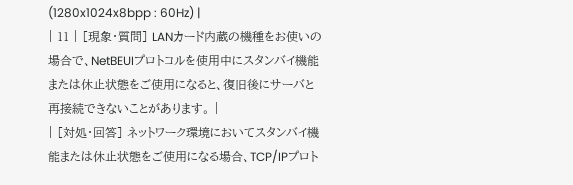(1280x1024x8bpp : 60Hz) |
| 11 | [現象・質問] LANカード内蔵の機種をお使いの場合で、NetBEUIプロトコルを使用中にスタンバイ機能または休止状態をご使用になると、復旧後にサーバと再接続できないことがあります。 |
| [対処・回答] ネットワーク環境においてスタンバイ機能または休止状態をご使用になる場合、TCP/IPプロト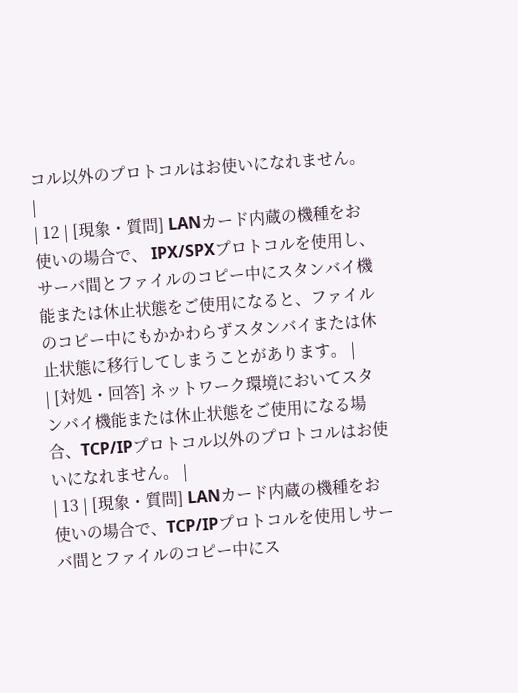コル以外のプロトコルはお使いになれません。 |
| 12 | [現象・質問] LANカード内蔵の機種をお使いの場合で、 IPX/SPXプロトコルを使用し、サーバ間とファイルのコピー中にスタンバイ機能または休止状態をご使用になると、ファイルのコピー中にもかかわらずスタンバイまたは休止状態に移行してしまうことがあります。 |
| [対処・回答] ネットワーク環境においてスタンバイ機能または休止状態をご使用になる場合、TCP/IPプロトコル以外のプロトコルはお使いになれません。 |
| 13 | [現象・質問] LANカード内蔵の機種をお使いの場合で、TCP/IPプロトコルを使用しサーバ間とファイルのコピー中にス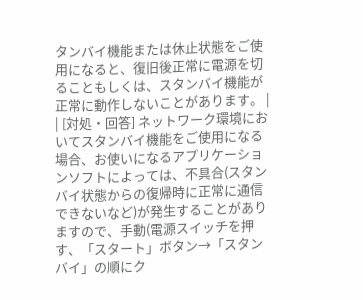タンバイ機能または休止状態をご使用になると、復旧後正常に電源を切ることもしくは、スタンバイ機能が正常に動作しないことがあります。 |
| [対処・回答] ネットワーク環境においてスタンバイ機能をご使用になる場合、お使いになるアプリケーションソフトによっては、不具合(スタンバイ状態からの復帰時に正常に通信できないなど)が発生することがありますので、手動(電源スイッチを押す、「スタート」ボタン→「スタンバイ」の順にク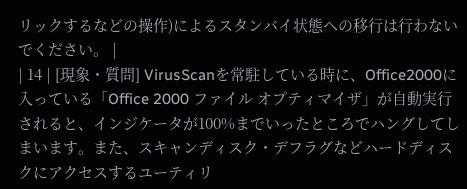リックするなどの操作)によるスタンバイ状態への移行は行わないでください。 |
| 14 | [現象・質問] VirusScanを常駐している時に、Office2000に入っている「Office 2000 ファイル オプティマイザ」が自動実行されると、インジケータが100%までいったところでハングしてしまいます。また、スキャンディスク・デフラグなどハードディスクにアクセスするユーティリ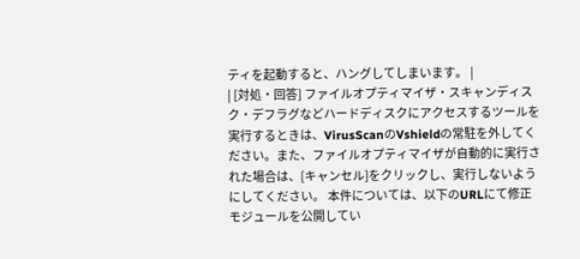ティを起動すると、ハングしてしまいます。 |
| [対処・回答] ファイルオプティマイザ・スキャンディスク・デフラグなどハードディスクにアクセスするツールを実行するときは、VirusScanのVshieldの常駐を外してください。また、ファイルオプティマイザが自動的に実行された場合は、[キャンセル]をクリックし、実行しないようにしてください。 本件については、以下のURLにて修正モジュールを公開してい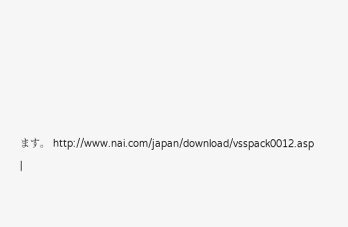ます。 http://www.nai.com/japan/download/vsspack0012.asp |